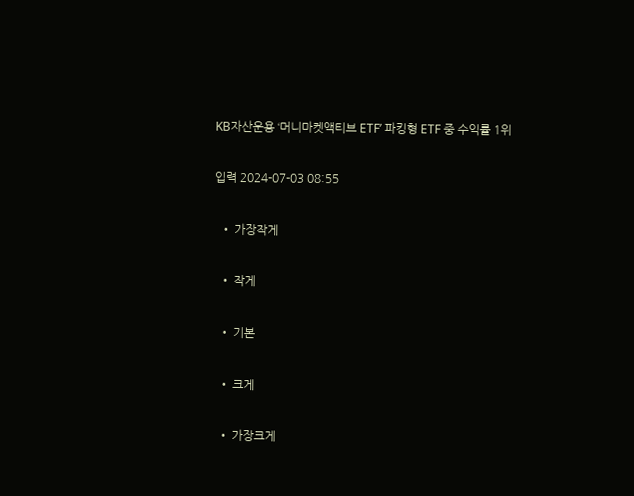KB자산운용 ‘머니마켓액티브 ETF’ 파킹형 ETF 중 수익률 1위

입력 2024-07-03 08:55

  • 가장작게

  • 작게

  • 기본

  • 크게

  • 가장크게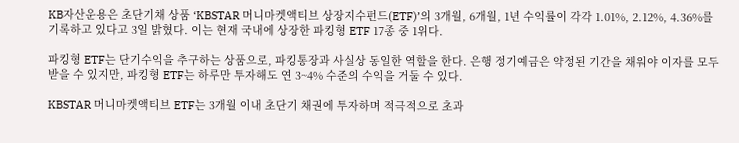KB자산운용은 초단기채 상품 ‘KBSTAR 머니마켓액티브 상장지수펀드(ETF)’의 3개월, 6개월, 1년 수익률이 각각 1.01%, 2.12%, 4.36%를 기록하고 있다고 3일 밝혔다. 이는 현재 국내에 상장한 파킹형 ETF 17종 중 1위다.

파킹형 ETF는 단기수익을 추구하는 상품으로, 파킹통장과 사실상 동일한 역할을 한다. 은행 정기예금은 약정된 기간을 채워야 이자를 모두 받을 수 있지만, 파킹형 ETF는 하루만 투자해도 연 3~4% 수준의 수익을 거둘 수 있다.

KBSTAR 머니마켓액티브 ETF는 3개월 이내 초단기 채권에 투자하며 적극적으로 초과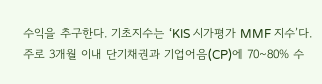수익을 추구한다. 기초지수는 ‘KIS 시가평가 MMF 지수’다. 주로 3개월 이내 단기채권과 기업어음(CP)에 70~80% 수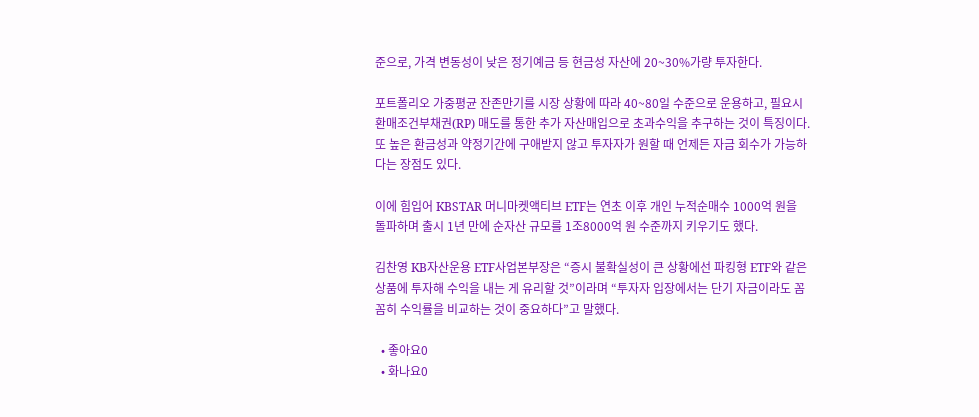준으로, 가격 변동성이 낮은 정기예금 등 현금성 자산에 20~30%가량 투자한다.

포트폴리오 가중평균 잔존만기를 시장 상황에 따라 40~80일 수준으로 운용하고, 필요시 환매조건부채권(RP) 매도를 통한 추가 자산매입으로 초과수익을 추구하는 것이 특징이다. 또 높은 환금성과 약정기간에 구애받지 않고 투자자가 원할 때 언제든 자금 회수가 가능하다는 장점도 있다.

이에 힘입어 KBSTAR 머니마켓액티브 ETF는 연초 이후 개인 누적순매수 1000억 원을 돌파하며 출시 1년 만에 순자산 규모를 1조8000억 원 수준까지 키우기도 했다.

김찬영 KB자산운용 ETF사업본부장은 “증시 불확실성이 큰 상황에선 파킹형 ETF와 같은 상품에 투자해 수익을 내는 게 유리할 것”이라며 “투자자 입장에서는 단기 자금이라도 꼼꼼히 수익률을 비교하는 것이 중요하다”고 말했다.

  • 좋아요0
  • 화나요0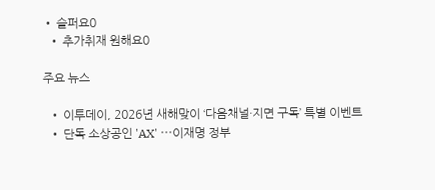• 슬퍼요0
  • 추가취재 원해요0

주요 뉴스

  • 이투데이, 2026년 새해맞이 ‘다음채널·지면 구독’ 특별 이벤트
  • 단독 소상공인 'AX' ⋯이재명 정부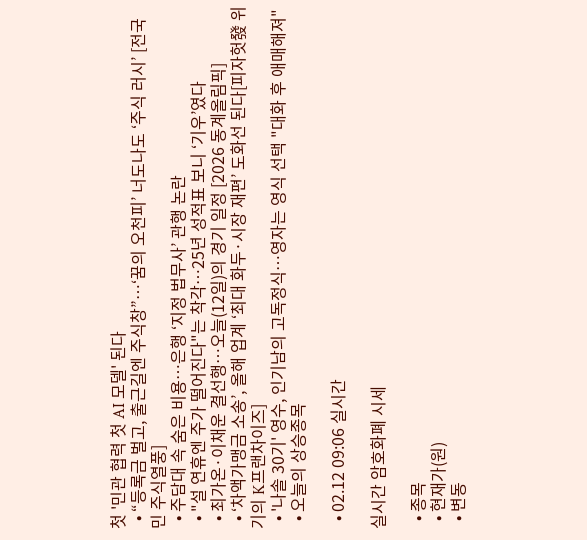첫 '민관 협력 첫 AI 모델' 된다
  • “등록금 벌고, 출근길엔 주식창”…‘꿈의 오천피’ 너도나도 ‘주식 러시’ [전국민 주식열풍]
  • 주담대 속 숨은 비용…은행 ‘지정 법무사’ 관행 논란
  • "설 연휴엔 주가 떨어진다"는 착각⋯25년 성적표 보니 ‘기우’였다
  • 최가온·이채운 결선행…오늘(12일)의 경기 일정 [2026 동계올림픽]
  • ‘차액가맹금 소송’, 올해 업계 ‘최대 화두·시장 재편’ 도화선 된다[피자헛發 위기의 K프랜차이즈]
  • '나솔 30기' 영수, 인기남의 고독정식⋯영자는 영식 선택 "대화 후 애매해져"
  • 오늘의 상승종목

  • 02.12 09:06 실시간

실시간 암호화폐 시세

  • 종목
  • 현재가(원)
  • 변동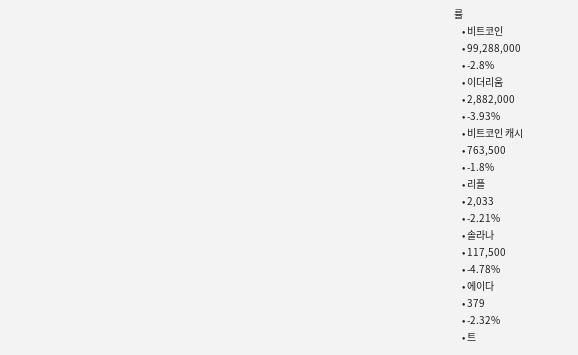률
    • 비트코인
    • 99,288,000
    • -2.8%
    • 이더리움
    • 2,882,000
    • -3.93%
    • 비트코인 캐시
    • 763,500
    • -1.8%
    • 리플
    • 2,033
    • -2.21%
    • 솔라나
    • 117,500
    • -4.78%
    • 에이다
    • 379
    • -2.32%
    • 트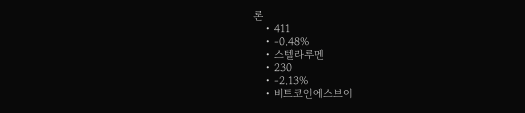론
    • 411
    • -0.48%
    • 스텔라루멘
    • 230
    • -2.13%
    • 비트코인에스브이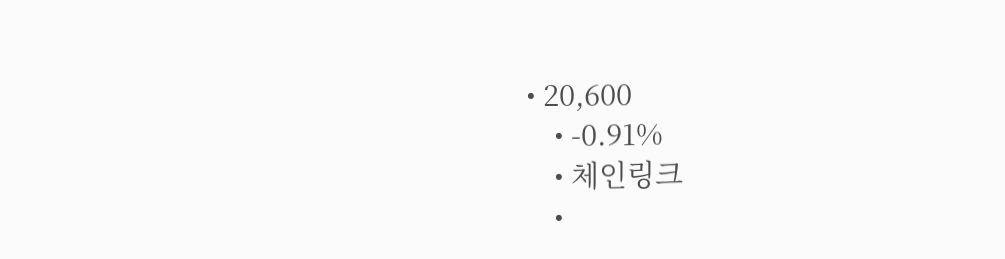• 20,600
    • -0.91%
    • 체인링크
    •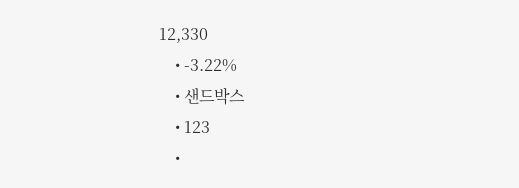12,330
    • -3.22%
    • 샌드박스
    • 123
    •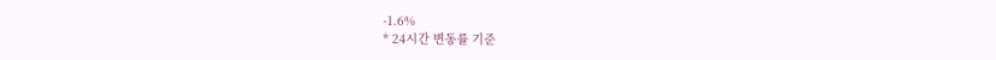-1.6%
* 24시간 변동률 기준